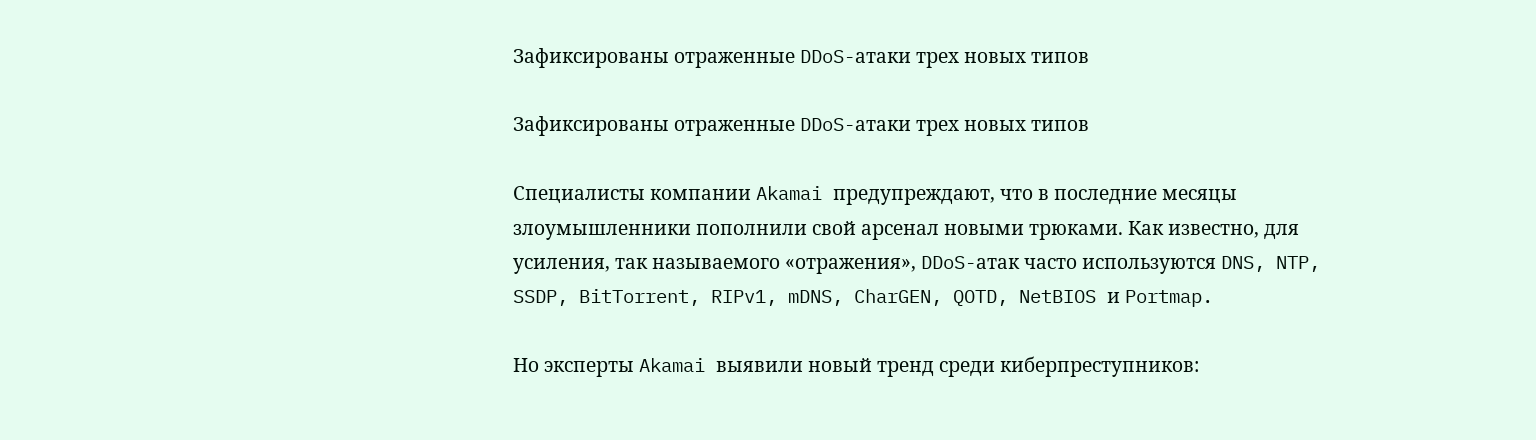Зафиксированы отраженные DDoS-атаки трех новых типов

Зафиксированы отраженные DDoS-атаки трех новых типов

Специалисты компании Akamai предупреждают, что в последние месяцы злоумышленники пополнили свой арсенал новыми трюками. Как известно, для усиления, так называемого «отражения», DDoS-атак часто используются DNS, NTP, SSDP, BitTorrent, RIPv1, mDNS, CharGEN, QOTD, NetBIOS и Portmap.

Но эксперты Akamai выявили новый тренд среди киберпреступников: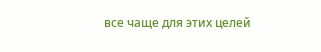все чаще для этих целей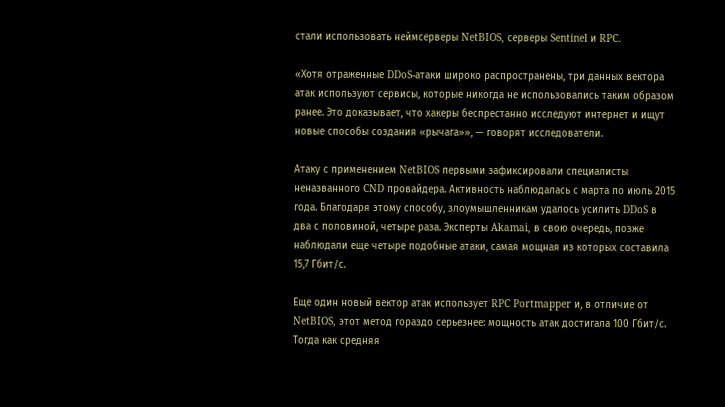стали использовать неймсерверы NetBIOS, серверы Sentinel и RPC.

«Хотя отраженные DDoS-атаки широко распространены, три данных вектора атак используют сервисы, которые никогда не использовались таким образом ранее. Это доказывает, что хакеры беспрестанно исследуют интернет и ищут новые способы создания «рычага»», — говорят исследователи.

Атаку с применением NetBIOS первыми зафиксировали специалисты неназванного CND провайдера. Активность наблюдалась с марта по июль 2015 года. Благодаря этому способу, злоумышленникам удалось усилить DDoS в два с половиной, четыре раза. Эксперты Akamai, в свою очередь, позже наблюдали еще четыре подобные атаки, самая мощная из которых составила 15,7 Гбит/с.

Еще один новый вектор атак использует RPC Portmapper и, в отличие от NetBIOS, этот метод гораздо серьезнее: мощность атак достигала 100 Гбит/с. Тогда как средняя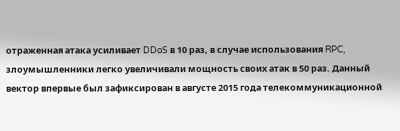отраженная атака усиливает DDoS в 10 раз, в случае использования RPC, злоумышленники легко увеличивали мощность своих атак в 50 раз. Данный вектор впервые был зафиксирован в августе 2015 года телекоммуникационной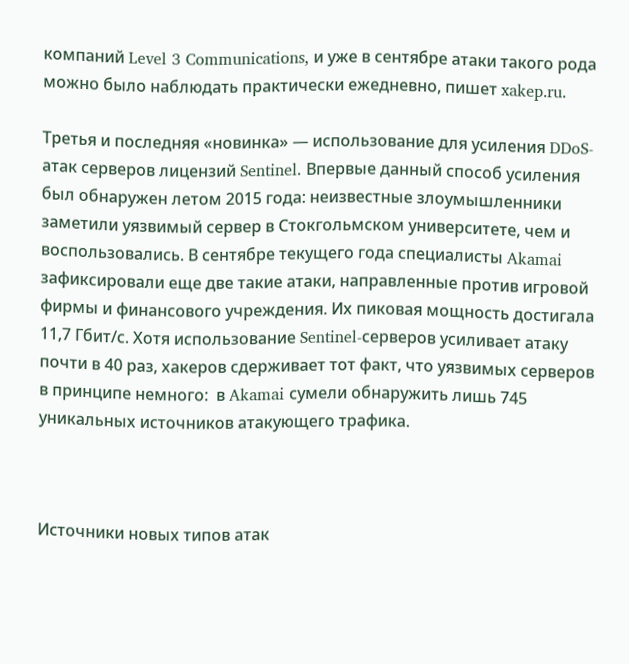компаний Level 3 Communications, и уже в сентябре атаки такого рода можно было наблюдать практически ежедневно, пишет xakep.ru.

Третья и последняя «новинка» — использование для усиления DDoS-атак серверов лицензий Sentinel. Впервые данный способ усиления был обнаружен летом 2015 года: неизвестные злоумышленники заметили уязвимый сервер в Стокгольмском университете, чем и воспользовались. В сентябре текущего года специалисты Akamai зафиксировали еще две такие атаки, направленные против игровой фирмы и финансового учреждения. Их пиковая мощность достигала 11,7 Гбит/с. Хотя использование Sentinel-серверов усиливает атаку почти в 40 раз, хакеров сдерживает тот факт, что уязвимых серверов в принципе немного:  в Akamai сумели обнаружить лишь 745 уникальных источников атакующего трафика.



Источники новых типов атак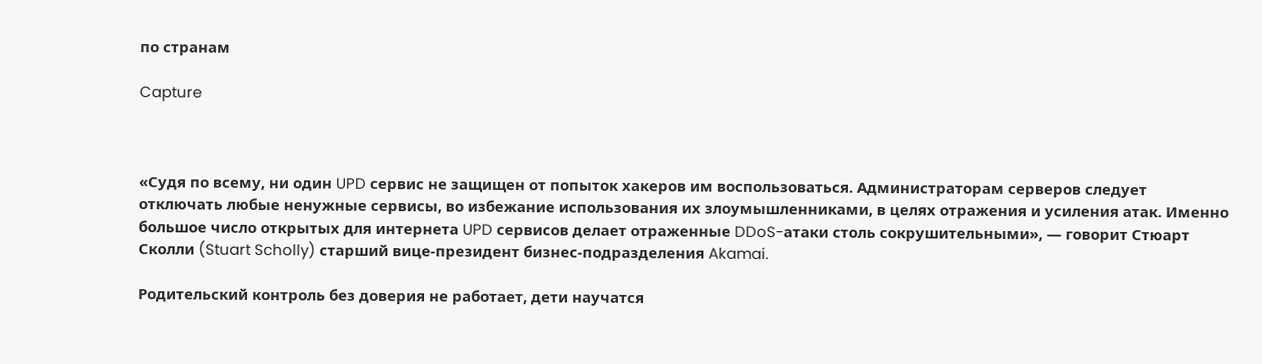по странам

Capture



«Судя по всему, ни один UPD сервис не защищен от попыток хакеров им воспользоваться. Администраторам серверов следует отключать любые ненужные сервисы, во избежание использования их злоумышленниками, в целях отражения и усиления атак. Именно большое число открытых для интернета UPD сервисов делает отраженные DDoS-атаки столь сокрушительными», — говорит Стюарт Сколли (Stuart Scholly) старший вице-президент бизнес-подразделения Akamai.

Родительский контроль без доверия не работает, дети научатся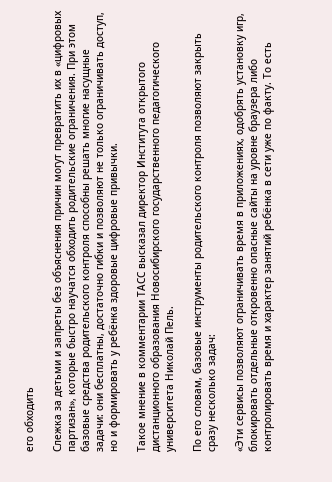его обходить

Слежка за детьми и запреты без объяснения причин могут превратить их в «цифровых партизан», которые быстро научатся обходить родительские ограничения. При этом базовые средства родительского контроля способны решать многие насущные задачи: они бесплатны, достаточно гибки и позволяют не только ограничивать доступ, но и формировать у ребёнка здоровые цифровые привычки.

Такое мнение в комментарии ТАСС высказал директор Института открытого дистанционного образования Новосибирского государственного педагогического университета Николай Пель.

По его словам, базовые инструменты родительского контроля позволяют закрыть сразу несколько задач:

«Эти сервисы позволяют ограничивать время в приложениях, одобрять установку игр, блокировать отдельные откровенно опасные сайты на уровне браузера либо контролировать время и характер занятий ребёнка в сети уже по факту. То есть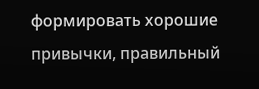формировать хорошие привычки, правильный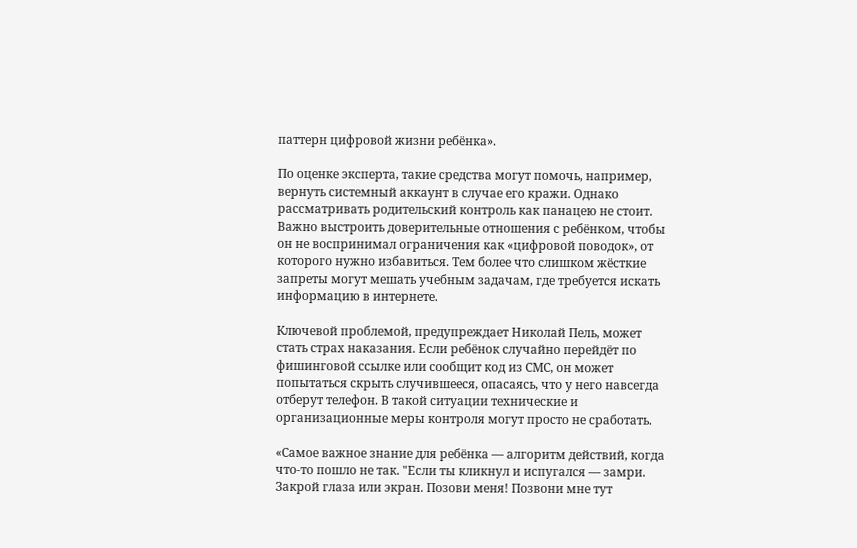паттерн цифровой жизни ребёнка».

По оценке эксперта, такие средства могут помочь, например, вернуть системный аккаунт в случае его кражи. Однако рассматривать родительский контроль как панацею не стоит. Важно выстроить доверительные отношения с ребёнком, чтобы он не воспринимал ограничения как «цифровой поводок», от которого нужно избавиться. Тем более что слишком жёсткие запреты могут мешать учебным задачам, где требуется искать информацию в интернете.

Ключевой проблемой, предупреждает Николай Пель, может стать страх наказания. Если ребёнок случайно перейдёт по фишинговой ссылке или сообщит код из СМС, он может попытаться скрыть случившееся, опасаясь, что у него навсегда отберут телефон. В такой ситуации технические и организационные меры контроля могут просто не сработать.

«Самое важное знание для ребёнка — алгоритм действий, когда что-то пошло не так. "Если ты кликнул и испугался — замри. Закрой глаза или экран. Позови меня! Позвони мне тут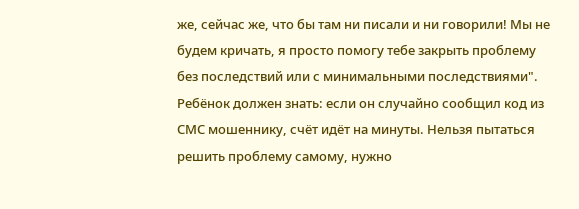же, сейчас же, что бы там ни писали и ни говорили! Мы не будем кричать, я просто помогу тебе закрыть проблему без последствий или с минимальными последствиями". Ребёнок должен знать: если он случайно сообщил код из СМС мошеннику, счёт идёт на минуты. Нельзя пытаться решить проблему самому, нужно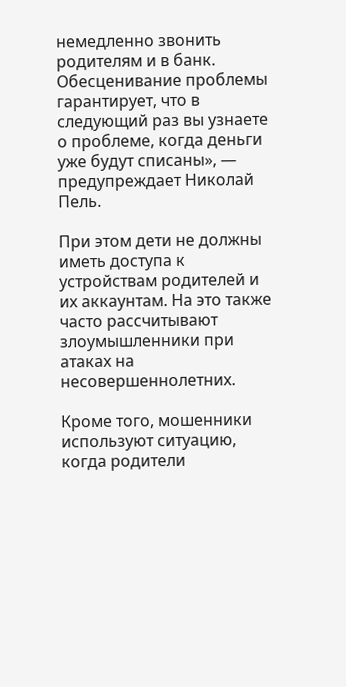немедленно звонить родителям и в банк. Обесценивание проблемы гарантирует, что в следующий раз вы узнаете о проблеме, когда деньги уже будут списаны», — предупреждает Николай Пель.

При этом дети не должны иметь доступа к устройствам родителей и их аккаунтам. На это также часто рассчитывают злоумышленники при атаках на несовершеннолетних.

Кроме того, мошенники используют ситуацию, когда родители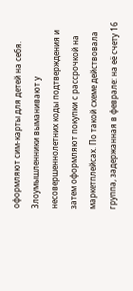оформляют сим-карты для детей на себя. Злоумышленники выманивают у несовершеннолетних коды подтверждения и затем оформляют покупки с рассрочкой на маркетплейсах. По такой схеме действовала группа, задержанная в феврале: на её счету 16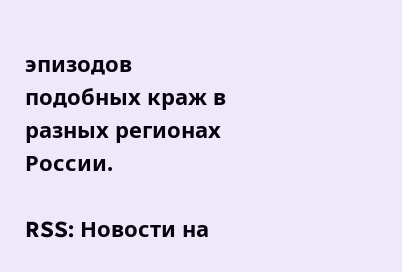эпизодов подобных краж в разных регионах России.

RSS: Новости на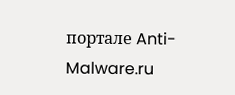портале Anti-Malware.ru